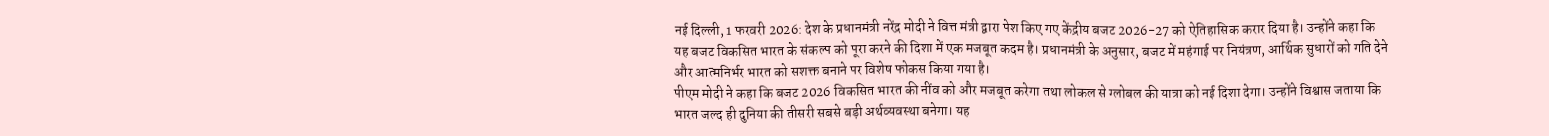नई दिल्ली, 1 फरवरी 2026: देश के प्रधानमंत्री नरेंद्र मोदी ने वित्त मंत्री द्वारा पेश किए गए केंद्रीय बजट 2026-27 को ऐतिहासिक करार दिया है। उन्होंने कहा कि यह बजट विकसित भारत के संकल्प को पूरा करने की दिशा में एक मजबूत कदम है। प्रधानमंत्री के अनुसार, बजट में महंगाई पर नियंत्रण, आर्थिक सुधारों को गति देने और आत्मनिर्भर भारत को सशक्त बनाने पर विशेष फोकस किया गया है।
पीएम मोदी ने कहा कि बजट 2026 विकसित भारत की नींव को और मजबूत करेगा तथा लोकल से ग्लोबल की यात्रा को नई दिशा देगा। उन्होंने विश्वास जताया कि भारत जल्द ही दुनिया की तीसरी सबसे बड़ी अर्थव्यवस्था बनेगा। यह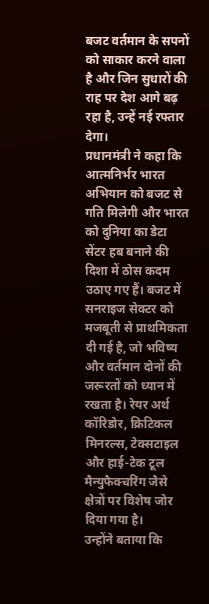बजट वर्तमान के सपनों को साकार करने वाला है और जिन सुधारों की राह पर देश आगे बढ़ रहा है, उन्हें नई रफ्तार देगा।
प्रधानमंत्री ने कहा कि आत्मनिर्भर भारत अभियान को बजट से गति मिलेगी और भारत को दुनिया का डेटा सेंटर हब बनाने की दिशा में ठोस कदम उठाए गए हैं। बजट में सनराइज सेक्टर को मजबूती से प्राथमिकता दी गई है, जो भविष्य और वर्तमान दोनों की जरूरतों को ध्यान में रखता है। रेयर अर्थ कॉरिडोर, क्रिटिकल मिनरल्स, टेक्सटाइल और हाई-टेक टूल मैन्युफैक्चरिंग जैसे क्षेत्रों पर विशेष जोर दिया गया है।
उन्होंने बताया कि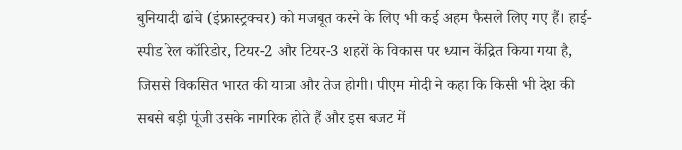बुनियादी ढांचे (इंफ्रास्ट्रक्चर) को मजबूत करने के लिए भी कई अहम फैसले लिए गए हैं। हाई-स्पीड रेल कॉरिडोर, टियर-2 और टियर-3 शहरों के विकास पर ध्यान केंद्रित किया गया है, जिससे विकसित भारत की यात्रा और तेज होगी। पीएम मोदी ने कहा कि किसी भी देश की सबसे बड़ी पूंजी उसके नागरिक होते हैं और इस बजट में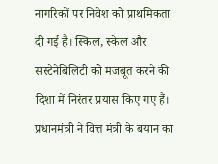नागरिकों पर निवेश को प्राथमिकता दी गई है। स्किल, स्केल और सस्टेनेबिलिटी को मजबूत करने की दिशा में निरंतर प्रयास किए गए हैं।
प्रधानमंत्री ने वित्त मंत्री के बयान का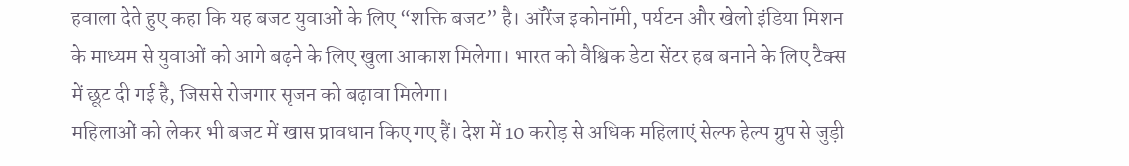हवाला देते हुए कहा कि यह बजट युवाओं के लिए “शक्ति बजट” है। ऑरेंज इकोनॉमी, पर्यटन और खेलो इंडिया मिशन के माध्यम से युवाओं को आगे बढ़ने के लिए खुला आकाश मिलेगा। भारत को वैश्विक डेटा सेंटर हब बनाने के लिए टैक्स में छूट दी गई है, जिससे रोजगार सृजन को बढ़ावा मिलेगा।
महिलाओं को लेकर भी बजट में खास प्रावधान किए गए हैं। देश में 10 करोड़ से अधिक महिलाएं सेल्फ हेल्प ग्रुप से जुड़ी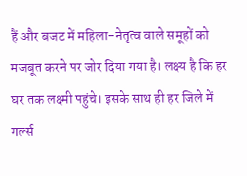हैं और बजट में महिला-नेतृत्व वाले समूहों को मजबूत करने पर जोर दिया गया है। लक्ष्य है कि हर घर तक लक्ष्मी पहुंचे। इसके साथ ही हर जिले में गर्ल्स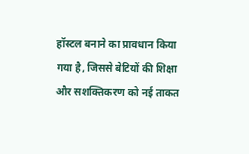हॉस्टल बनाने का प्रावधान किया गया है, जिससे बेटियों की शिक्षा और सशक्तिकरण को नई ताकत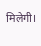मिलेगी।